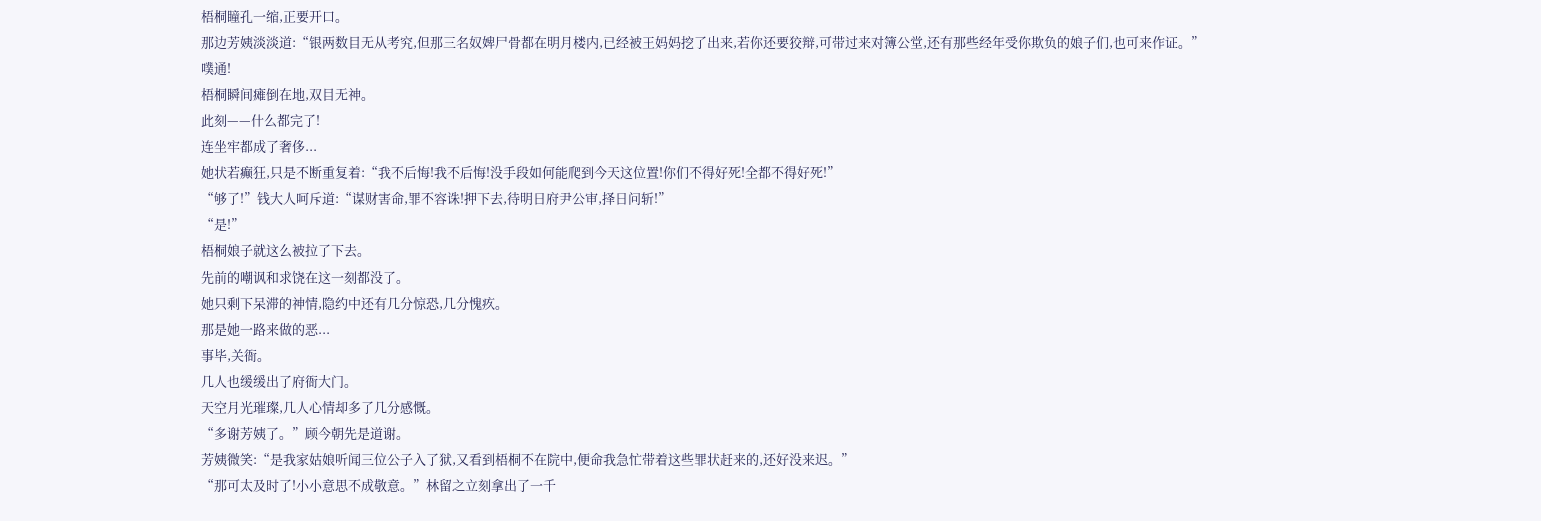梧桐瞳孔一缩,正要开口。
那边芳姨淡淡道:“银两数目无从考究,但那三名奴婢尸骨都在明月楼内,已经被王妈妈挖了出来,若你还要狡辩,可带过来对簿公堂,还有那些经年受你欺负的娘子们,也可来作证。”
噗通!
梧桐瞬间瘫倒在地,双目无神。
此刻——什么都完了!
连坐牢都成了奢侈...
她状若癫狂,只是不断重复着:“我不后悔!我不后悔!没手段如何能爬到今天这位置!你们不得好死!全都不得好死!”
“够了!”钱大人呵斥道:“谋财害命,罪不容诛!押下去,待明日府尹公审,择日问斩!”
“是!”
梧桐娘子就这么被拉了下去。
先前的嘲讽和求饶在这一刻都没了。
她只剩下呆滞的神情,隐约中还有几分惊恐,几分愧疚。
那是她一路来做的恶...
事毕,关衙。
几人也缓缓出了府衙大门。
天空月光璀璨,几人心情却多了几分感慨。
“多谢芳姨了。”顾今朝先是道谢。
芳姨微笑:“是我家姑娘听闻三位公子入了狱,又看到梧桐不在院中,便命我急忙带着这些罪状赶来的,还好没来迟。”
“那可太及时了!小小意思不成敬意。”林留之立刻拿出了一千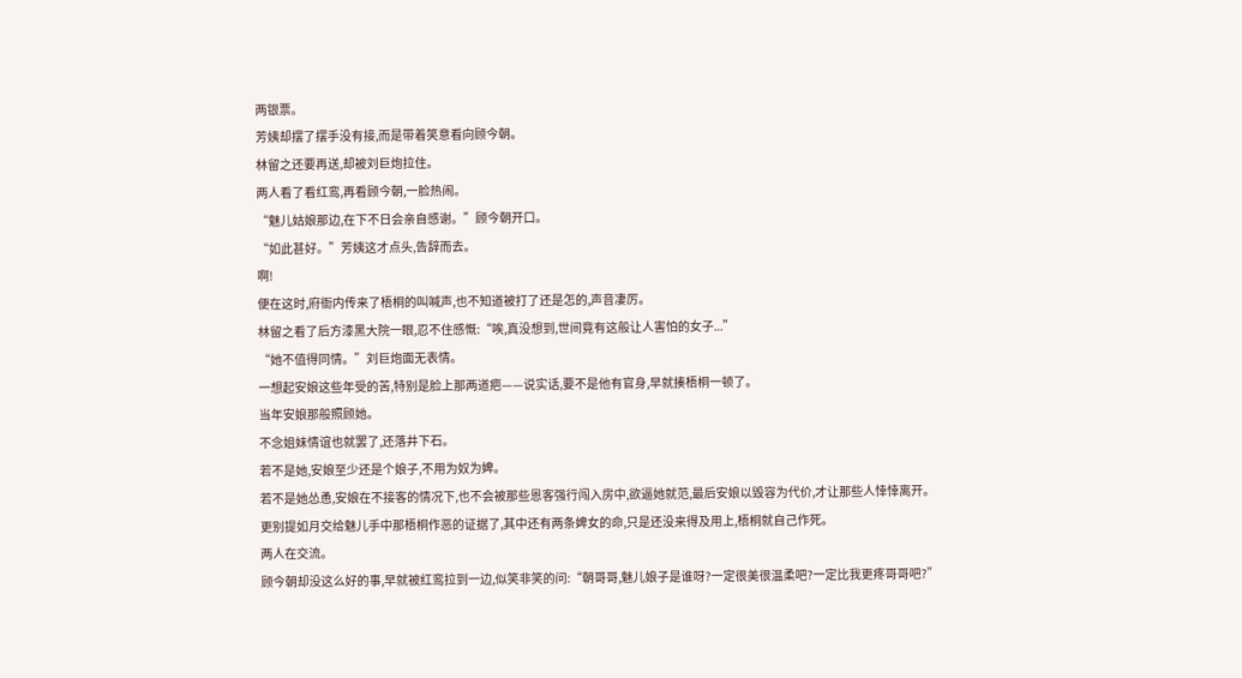两银票。
芳姨却摆了摆手没有接,而是带着笑意看向顾今朝。
林留之还要再送,却被刘巨炮拉住。
两人看了看红鸾,再看顾今朝,一脸热闹。
“魅儿姑娘那边,在下不日会亲自感谢。”顾今朝开口。
“如此甚好。”芳姨这才点头,告辞而去。
啊!
便在这时,府衙内传来了梧桐的叫喊声,也不知道被打了还是怎的,声音凄厉。
林留之看了后方漆黑大院一眼,忍不住感慨:“唉,真没想到,世间竟有这般让人害怕的女子...”
“她不值得同情。”刘巨炮面无表情。
一想起安娘这些年受的苦,特别是脸上那两道疤——说实话,要不是他有官身,早就揍梧桐一顿了。
当年安娘那般照顾她。
不念姐妹情谊也就罢了,还落井下石。
若不是她,安娘至少还是个娘子,不用为奴为婢。
若不是她怂恿,安娘在不接客的情况下,也不会被那些恩客强行闯入房中,欲逼她就范,最后安娘以毁容为代价,才让那些人悻悻离开。
更别提如月交给魅儿手中那梧桐作恶的证据了,其中还有两条婢女的命,只是还没来得及用上,梧桐就自己作死。
两人在交流。
顾今朝却没这么好的事,早就被红鸾拉到一边,似笑非笑的问:“朝哥哥,魅儿娘子是谁呀?一定很美很温柔吧?一定比我更疼哥哥吧?”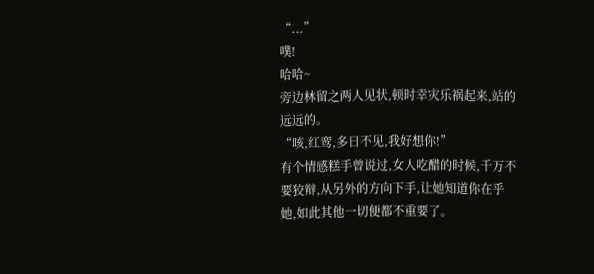“...”
噗!
哈哈~
旁边林留之两人见状,顿时幸灾乐祸起来,站的远远的。
“咳,红鸾,多日不见,我好想你!”
有个情感糕手曾说过,女人吃醋的时候,千万不要狡辩,从另外的方向下手,让她知道你在乎她,如此其他一切便都不重要了。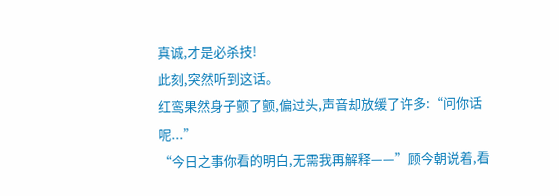真诚,才是必杀技!
此刻,突然听到这话。
红鸾果然身子颤了颤,偏过头,声音却放缓了许多:“问你话呢...”
“今日之事你看的明白,无需我再解释——”顾今朝说着,看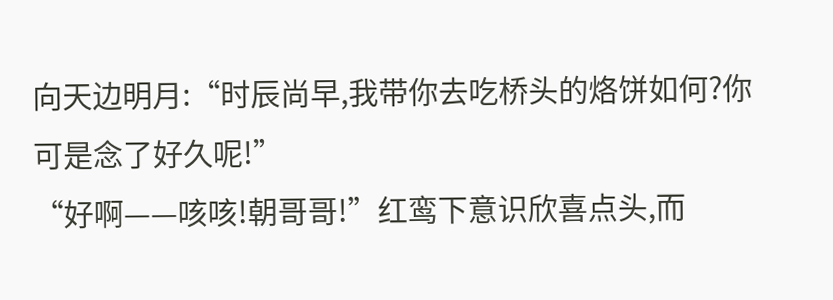向天边明月:“时辰尚早,我带你去吃桥头的烙饼如何?你可是念了好久呢!”
“好啊——咳咳!朝哥哥!”红鸾下意识欣喜点头,而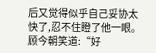后又觉得似乎自己妥协太快了,忍不住瞪了他一眼。
顾今朝笑道:“好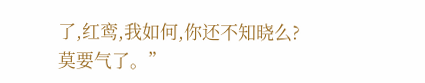了,红鸾,我如何,你还不知晓么?莫要气了。”